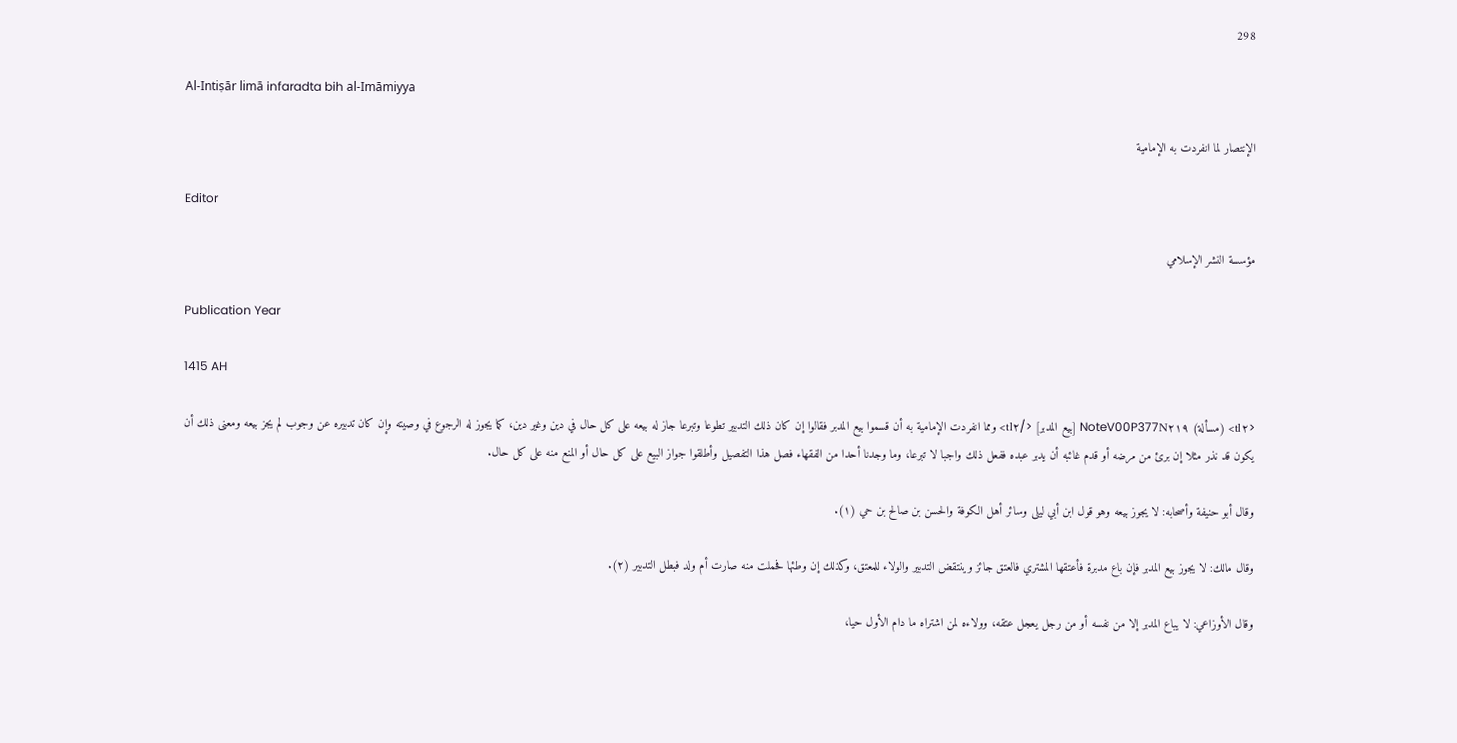298

Al-Intiṣār limā infaradta bih al-Imāmiyya

الإنتصار لما انفردت به الإمامية

Editor

مؤسسة النشر الإسلامي

Publication Year

1415 AH

<tl٢> (مسألة) NoteV00P377N٢١٩ [بيع المدبر] </tl٢> ومما انفردت الإمامية به أن قسموا بيع المدبر فقالوا إن كان ذلك التدبير تطوعا وتبرعا جاز له بيعه على كل حال في دين وغير دين، كما يجوز له الرجوع في وصيته وإن كان تدبيره عن وجوب لم يجز بيعه ومعنى ذلك أن يكون قد نذر مثلا إن برئ من مرضه أو قدم غائبه أن يدبر عبده ففعل ذلك واجبا لا تبرعا، وما وجدنا أحدا من الفقهاء فصل هذا التفصيل وأطلقوا جواز البيع على كل حال أو المنع منه على كل حال.

وقال أبو حنيفة وأصحابه: لا يجوز بيعه وهو قول ابن أبي ليلى وسائر أهل الكوفة والحسن بن صالح بن حي (١).

وقال مالك: لا يجوز بيع المدبر فإن باع مدبرة فأعتقها المشتري فالعتق جائز وينتقض التدبير والولاء للمعتق، وكذلك إن وطئها فحملت منه صارت أم ولد فبطل التدبير (٢).

وقال الأوزاعي: لا يباع المدبر إلا من نفسه أو من رجل يعجل عتقه، وولاءه لمن اشتراه ما دام الأول حيا،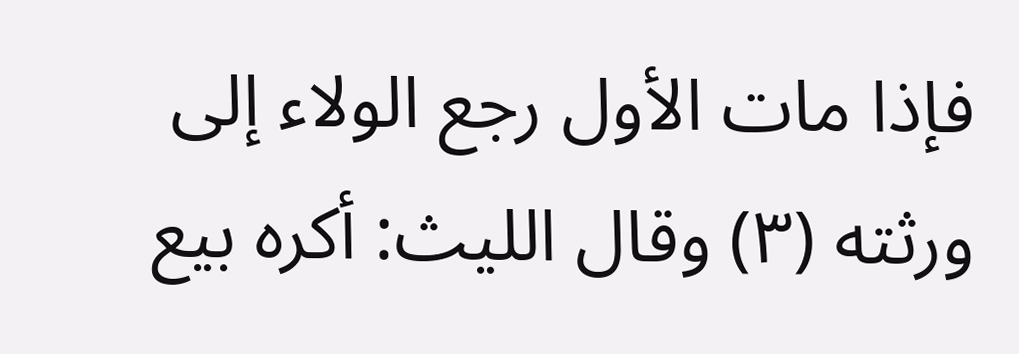فإذا مات الأول رجع الولاء إلى ورثته (٣) وقال الليث: أكره بيع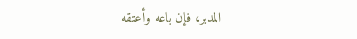المدبر، فإن باعه وأعتقه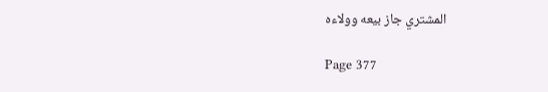المشتري جاز بيعه وولاءه

Page 377